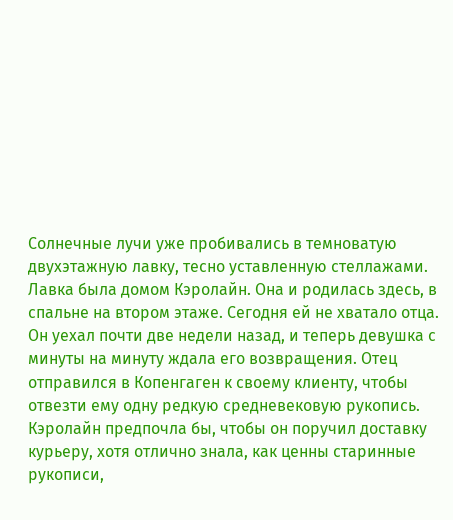Солнечные лучи уже пробивались в темноватую двухэтажную лавку, тесно уставленную стеллажами. Лавка была домом Кэролайн. Она и родилась здесь, в спальне на втором этаже. Сегодня ей не хватало отца. Он уехал почти две недели назад, и теперь девушка с минуты на минуту ждала его возвращения. Отец отправился в Копенгаген к своему клиенту, чтобы отвезти ему одну редкую средневековую рукопись. Кэролайн предпочла бы, чтобы он поручил доставку курьеру, хотя отлично знала, как ценны старинные рукописи,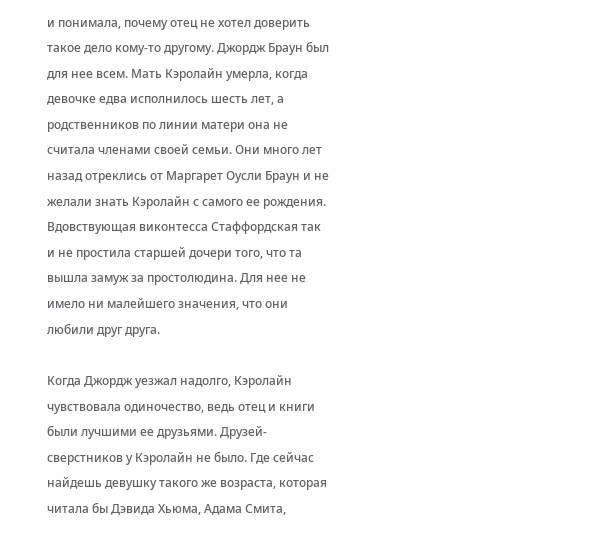и понимала, почему отец не хотел доверить такое дело кому-то другому. Джордж Браун был для нее всем. Мать Кэролайн умерла, когда девочке едва исполнилось шесть лет, а родственников по линии матери она не считала членами своей семьи. Они много лет назад отреклись от Маргарет Оусли Браун и не желали знать Кэролайн с самого ее рождения. Вдовствующая виконтесса Стаффордская так и не простила старшей дочери того, что та вышла замуж за простолюдина. Для нее не имело ни малейшего значения, что они любили друг друга.

Когда Джордж уезжал надолго, Кэролайн чувствовала одиночество, ведь отец и книги были лучшими ее друзьями. Друзей-сверстников у Кэролайн не было. Где сейчас найдешь девушку такого же возраста, которая читала бы Дэвида Хьюма, Адама Смита,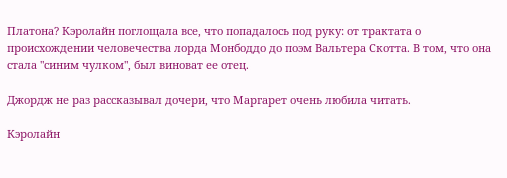Платона? Кэролайн поглощала все, что попадалось под руку: от трактата о происхождении человечества лорда Монбоддо до поэм Вальтера Скотта. В том, что она стала "синим чулком", был виноват ее отец.

Джордж не раз рассказывал дочери, что Маргарет очень любила читать.

Кэролайн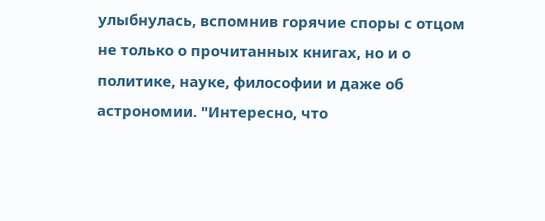улыбнулась, вспомнив горячие споры с отцом не только о прочитанных книгах, но и о политике, науке, философии и даже об астрономии. "Интересно, что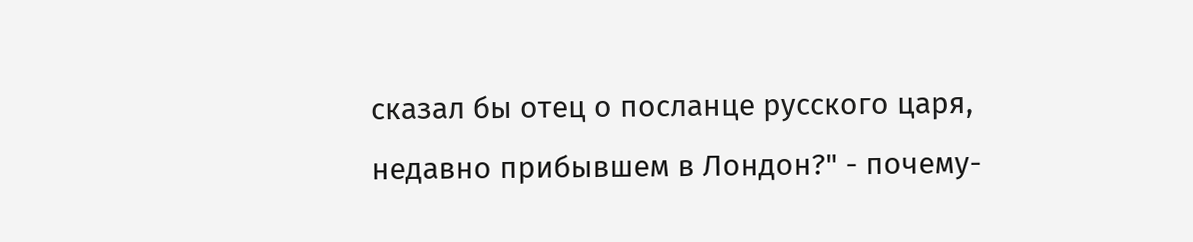сказал бы отец о посланце русского царя, недавно прибывшем в Лондон?" - почему-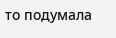то подумала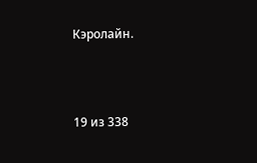Кэролайн.



19 из 338